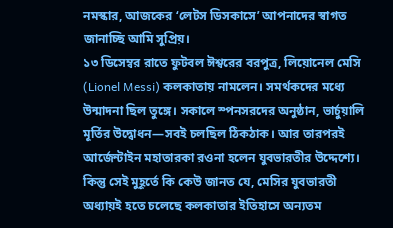নমস্কার, আজকের ‘লেটস ডিসকাসে’ আপনাদের স্বাগত জানাচ্ছি আমি সুপ্রিয়।
১৩ ডিসেম্বর রাতে ফুটবল ঈশ্বরের বরপুত্র, লিয়োনেল মেসি (Lionel Messi) কলকাতায় নামলেন। সমর্থকদের মধ্যে উন্মাদনা ছিল তুঙ্গে। সকালে স্পনসরদের অনুষ্ঠান, ভার্চুয়ালি মূর্তির উদ্বোধন—সবই চলছিল ঠিকঠাক। আর তারপরই আর্জেন্টাইন মহাতারকা রওনা হলেন যুবভারতীর উদ্দেশ্যে। কিন্তু সেই মুহূর্তে কি কেউ জানত যে, মেসির যুবভারতী অধ্যায়ই হতে চলেছে কলকাতার ইতিহাসে অন্যতম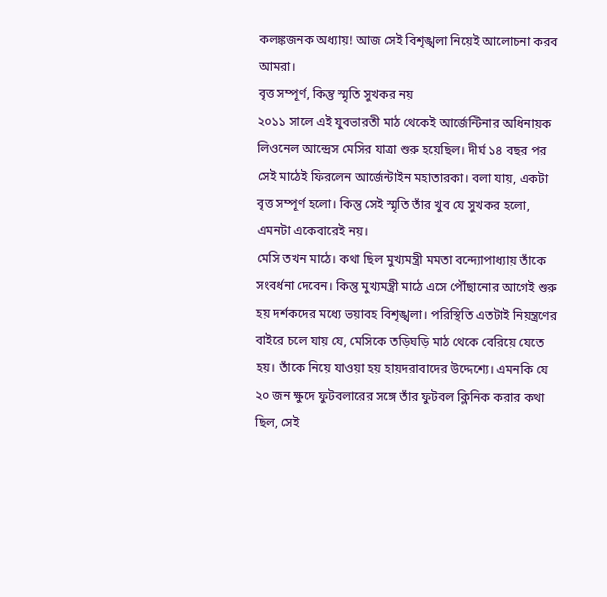কলঙ্কজনক অধ্যায়! আজ সেই বিশৃঙ্খলা নিয়েই আলোচনা করব আমরা।
বৃত্ত সম্পূর্ণ, কিন্তু স্মৃতি সুখকর নয়
২০১১ সালে এই যুবভারতী মাঠ থেকেই আর্জেন্টিনার অধিনায়ক লিওনেল আন্দ্রেস মেসির যাত্রা শুরু হয়েছিল। দীর্ঘ ১৪ বছর পর সেই মাঠেই ফিরলেন আর্জেন্টাইন মহাতারকা। বলা যায়, একটা বৃত্ত সম্পূর্ণ হলো। কিন্তু সেই স্মৃতি তাঁর খুব যে সুখকর হলো, এমনটা একেবারেই নয়।
মেসি তখন মাঠে। কথা ছিল মুখ্যমন্ত্রী মমতা বন্দ্যোপাধ্যায় তাঁকে সংবর্ধনা দেবেন। কিন্তু মুখ্যমন্ত্রী মাঠে এসে পৌঁছানোর আগেই শুরু হয় দর্শকদের মধ্যে ভয়াবহ বিশৃঙ্খলা। পরিস্থিতি এতটাই নিয়ন্ত্রণের বাইরে চলে যায় যে, মেসিকে তড়িঘড়ি মাঠ থেকে বেরিয়ে যেতে হয়। তাঁকে নিয়ে যাওয়া হয় হায়দরাবাদের উদ্দেশ্যে। এমনকি যে ২০ জন ক্ষুদে ফুটবলারের সঙ্গে তাঁর ফুটবল ক্লিনিক করার কথা ছিল, সেই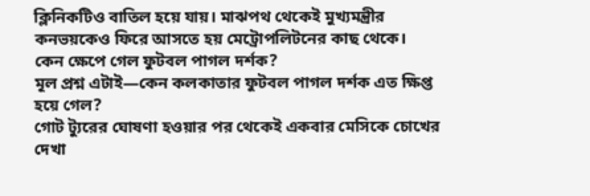ক্লিনিকটিও বাতিল হয়ে যায়। মাঝপথ থেকেই মুখ্যমন্ত্রীর কনভয়কেও ফিরে আসতে হয় মেট্রোপলিটনের কাছ থেকে।
কেন ক্ষেপে গেল ফুটবল পাগল দর্শক?
মূল প্রশ্ন এটাই—কেন কলকাতার ফুটবল পাগল দর্শক এত ক্ষিপ্ত হয়ে গেল?
গোট ট্যুরের ঘোষণা হওয়ার পর থেকেই একবার মেসিকে চোখের দেখা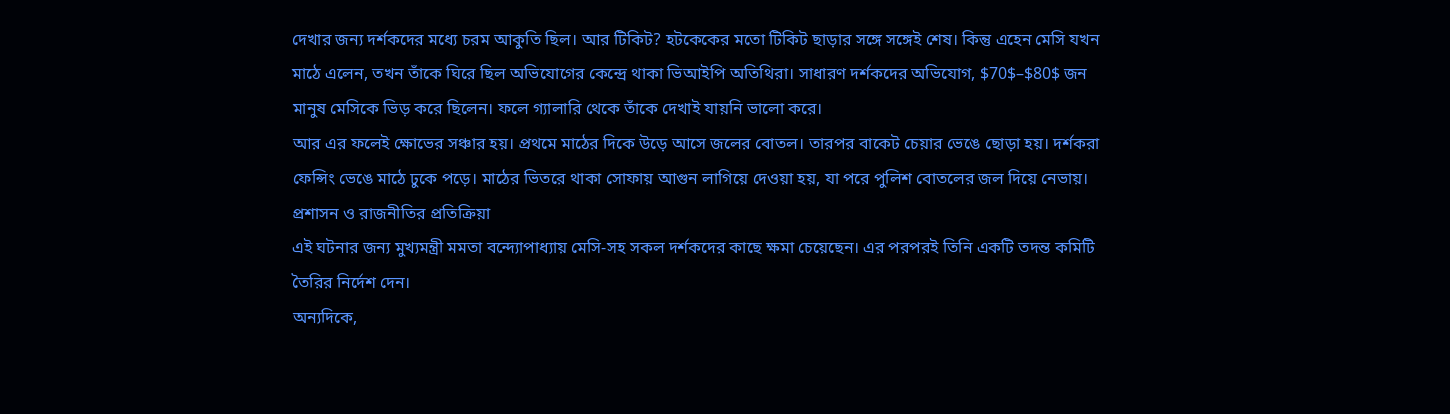দেখার জন্য দর্শকদের মধ্যে চরম আকুতি ছিল। আর টিকিট? হটকেকের মতো টিকিট ছাড়ার সঙ্গে সঙ্গেই শেষ। কিন্তু এহেন মেসি যখন মাঠে এলেন, তখন তাঁকে ঘিরে ছিল অভিযোগের কেন্দ্রে থাকা ভিআইপি অতিথিরা। সাধারণ দর্শকদের অভিযোগ, $70$–$80$ জন মানুষ মেসিকে ভিড় করে ছিলেন। ফলে গ্যালারি থেকে তাঁকে দেখাই যায়নি ভালো করে।
আর এর ফলেই ক্ষোভের সঞ্চার হয়। প্রথমে মাঠের দিকে উড়ে আসে জলের বোতল। তারপর বাকেট চেয়ার ভেঙে ছোড়া হয়। দর্শকরা ফেন্সিং ভেঙে মাঠে ঢুকে পড়ে। মাঠের ভিতরে থাকা সোফায় আগুন লাগিয়ে দেওয়া হয়, যা পরে পুলিশ বোতলের জল দিয়ে নেভায়।
প্রশাসন ও রাজনীতির প্রতিক্রিয়া
এই ঘটনার জন্য মুখ্যমন্ত্রী মমতা বন্দ্যোপাধ্যায় মেসি-সহ সকল দর্শকদের কাছে ক্ষমা চেয়েছেন। এর পরপরই তিনি একটি তদন্ত কমিটি তৈরির নির্দেশ দেন।
অন্যদিকে,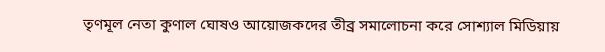তৃণমূল নেতা কুণাল ঘোষও আয়োজকদের তীব্র সমালোচনা করে সোশ্যাল মিডিয়ায়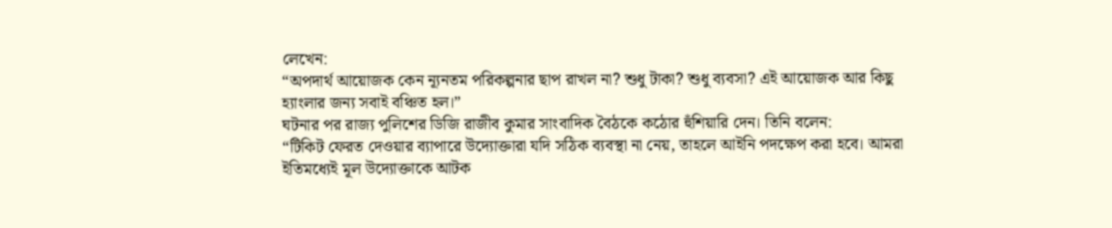লেখেন:
“অপদার্থ আয়োজক কেন ন্যূনতম পরিকল্পনার ছাপ রাখল না? শুধু টাকা? শুধু ব্যবসা? এই আয়োজক আর কিছু হ্যাংলার জন্য সবাই বঞ্চিত হল।”
ঘটনার পর রাজ্য পুলিশের ডিজি রাজীব কুমার সাংবাদিক বৈঠকে কঠোর হুঁশিয়ারি দেন। তিনি বলেন:
“টিকিট ফেরত দেওয়ার ব্যাপারে উদ্যোক্তারা যদি সঠিক ব্যবস্থা না নেয়, তাহলে আইনি পদক্ষেপ করা হবে। আমরা ইতিমধ্যেই মূল উদ্যোক্তাকে আটক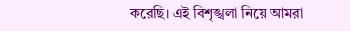করেছি। এই বিশৃঙ্খলা নিয়ে আমরা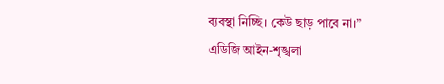ব্যবস্থা নিচ্ছি। কেউ ছাড় পাবে না।”
এডিজি আইন-শৃঙ্খলা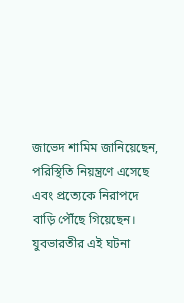জাভেদ শামিম জানিয়েছেন, পরিস্থিতি নিয়ন্ত্রণে এসেছে এবং প্রত্যেকে নিরাপদে বাড়ি পৌঁছে গিয়েছেন।
যুবভারতীর এই ঘটনা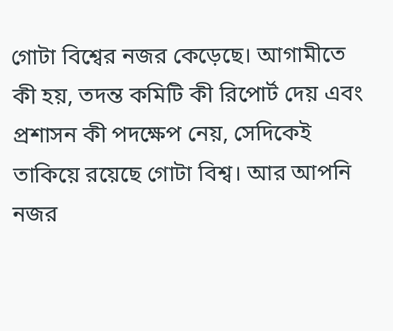গোটা বিশ্বের নজর কেড়েছে। আগামীতে কী হয়, তদন্ত কমিটি কী রিপোর্ট দেয় এবং প্রশাসন কী পদক্ষেপ নেয়, সেদিকেই তাকিয়ে রয়েছে গোটা বিশ্ব। আর আপনি নজর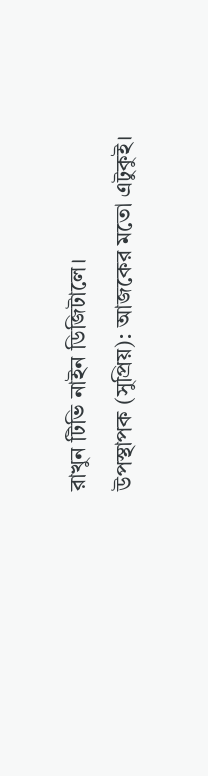রাখুন টিভি নাইন ডিজিটালে।
উপস্থাপক (সুপ্রিয়): আজকের মতো এটুকুই।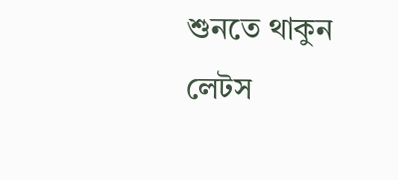শুনতে থাকুন লেটস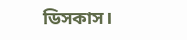ডিসকাস।